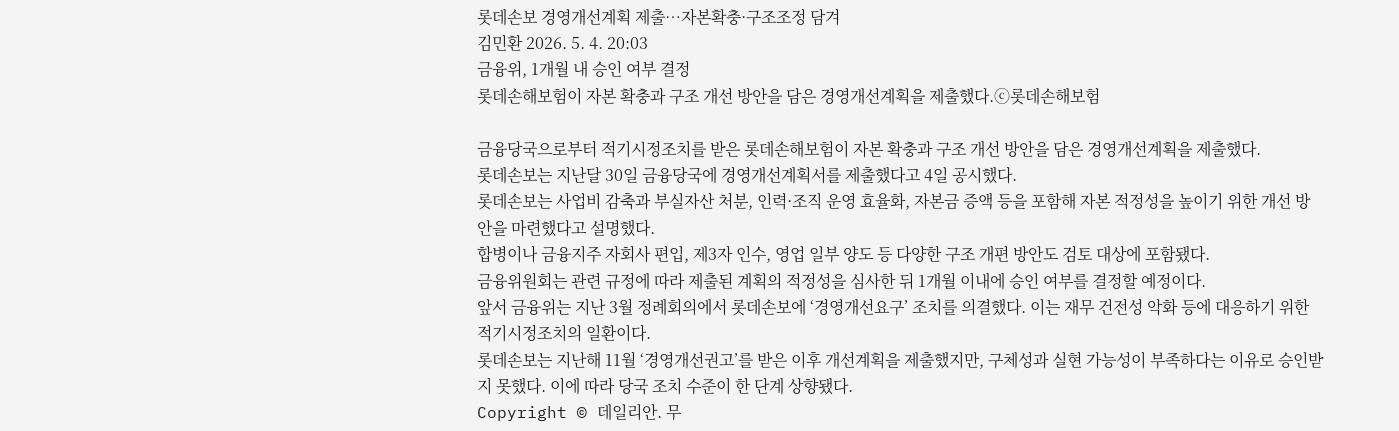롯데손보 경영개선계획 제출…자본확충·구조조정 담겨
김민환 2026. 5. 4. 20:03
금융위, 1개월 내 승인 여부 결정
롯데손해보험이 자본 확충과 구조 개선 방안을 담은 경영개선계획을 제출했다.ⓒ롯데손해보험

금융당국으로부터 적기시정조치를 받은 롯데손해보험이 자본 확충과 구조 개선 방안을 담은 경영개선계획을 제출했다.
롯데손보는 지난달 30일 금융당국에 경영개선계획서를 제출했다고 4일 공시했다.
롯데손보는 사업비 감축과 부실자산 처분, 인력·조직 운영 효율화, 자본금 증액 등을 포함해 자본 적정성을 높이기 위한 개선 방안을 마련했다고 설명했다.
합병이나 금융지주 자회사 편입, 제3자 인수, 영업 일부 양도 등 다양한 구조 개편 방안도 검토 대상에 포함됐다.
금융위원회는 관련 규정에 따라 제출된 계획의 적정성을 심사한 뒤 1개월 이내에 승인 여부를 결정할 예정이다.
앞서 금융위는 지난 3월 정례회의에서 롯데손보에 ‘경영개선요구’ 조치를 의결했다. 이는 재무 건전성 악화 등에 대응하기 위한 적기시정조치의 일환이다.
롯데손보는 지난해 11월 ‘경영개선권고’를 받은 이후 개선계획을 제출했지만, 구체성과 실현 가능성이 부족하다는 이유로 승인받지 못했다. 이에 따라 당국 조치 수준이 한 단계 상향됐다.
Copyright © 데일리안. 무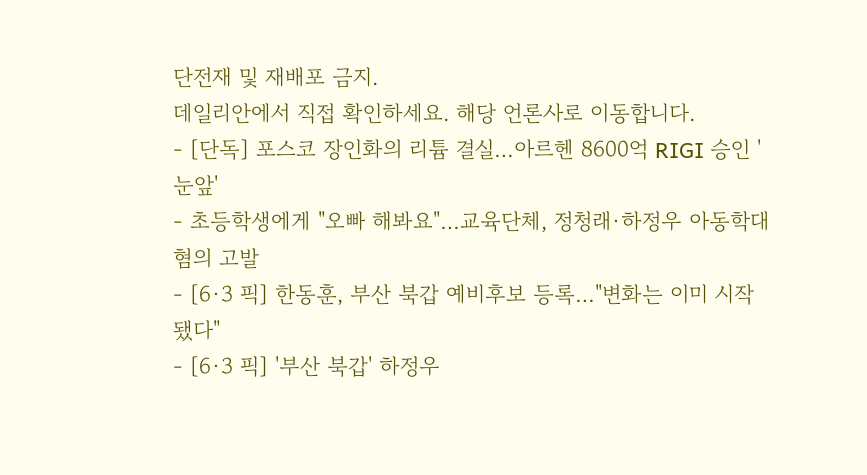단전재 및 재배포 금지.
데일리안에서 직접 확인하세요. 해당 언론사로 이동합니다.
- [단독] 포스코 장인화의 리튬 결실…아르헨 8600억 RIGI 승인 '눈앞'
- 초등학생에게 "오빠 해봐요"…교육단체, 정청래·하정우 아동학대 혐의 고발
- [6·3 픽] 한동훈, 부산 북갑 예비후보 등록…"변화는 이미 시작됐다"
- [6·3 픽] '부산 북갑' 하정우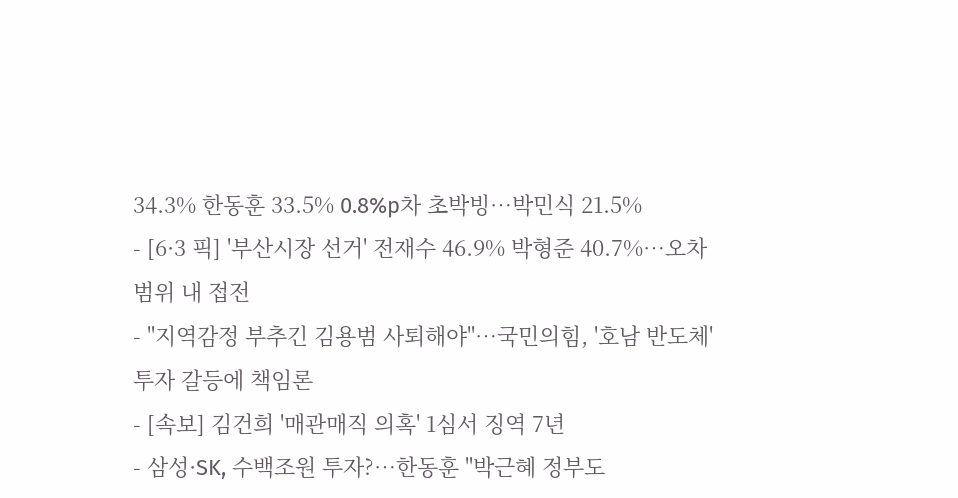34.3% 한동훈 33.5% 0.8%p차 초박빙…박민식 21.5%
- [6·3 픽] '부산시장 선거' 전재수 46.9% 박형준 40.7%…오차범위 내 접전
- "지역감정 부추긴 김용범 사퇴해야"…국민의힘, '호남 반도체' 투자 갈등에 책임론
- [속보] 김건희 '매관매직 의혹' 1심서 징역 7년
- 삼성·SK, 수백조원 투자?…한동훈 "박근혜 정부도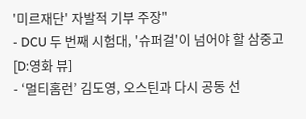'미르재단' 자발적 기부 주장"
- DCU 두 번째 시험대, '슈퍼걸'이 넘어야 할 삼중고 [D:영화 뷰]
- ‘멀티홈런’ 김도영, 오스틴과 다시 공동 선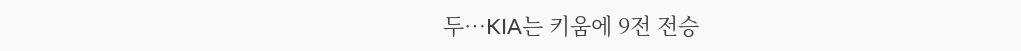두…KIA는 키움에 9전 전승